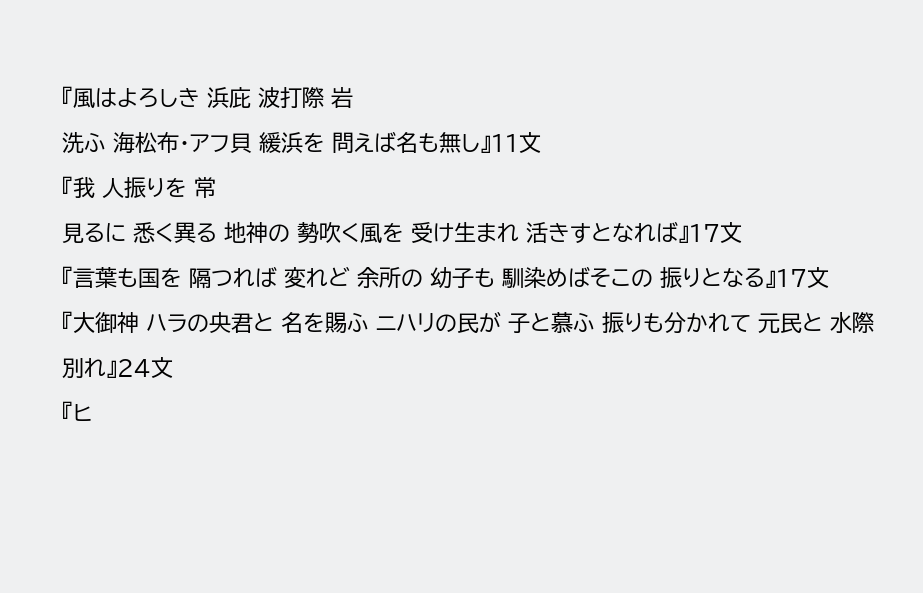『風はよろしき 浜庇 波打際 岩
洗ふ 海松布・アフ貝 緩浜を 問えば名も無し』11文
『我 人振りを 常
見るに 悉く異る 地神の 勢吹く風を 受け生まれ 活きすとなれば』17文
『言葉も国を 隔つれば 変れど 余所の 幼子も 馴染めばそこの 振りとなる』17文
『大御神 ハラの央君と 名を賜ふ ニハリの民が 子と慕ふ 振りも分かれて 元民と 水際
別れ』24文
『ヒ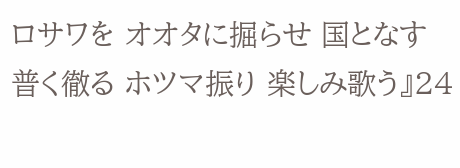ロサワを オオタに掘らせ 国となす 普く徹る ホツマ振り 楽しみ歌う』24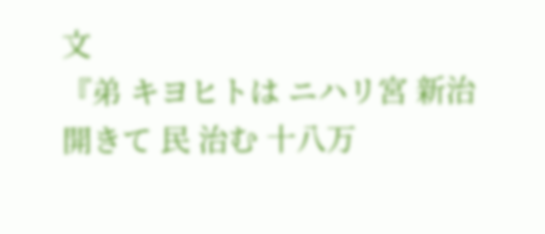文
『弟 キヨヒトは ニハリ宮 新治
開きて 民 治む 十八万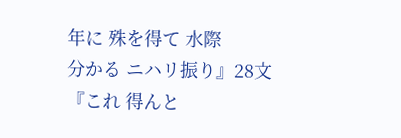年に 殊を得て 水際
分かる ニハリ振り』28文
『これ 得んと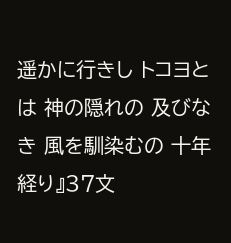遥かに行きし トコヨとは 神の隠れの 及びなき 風を馴染むの 十年
経り』37文